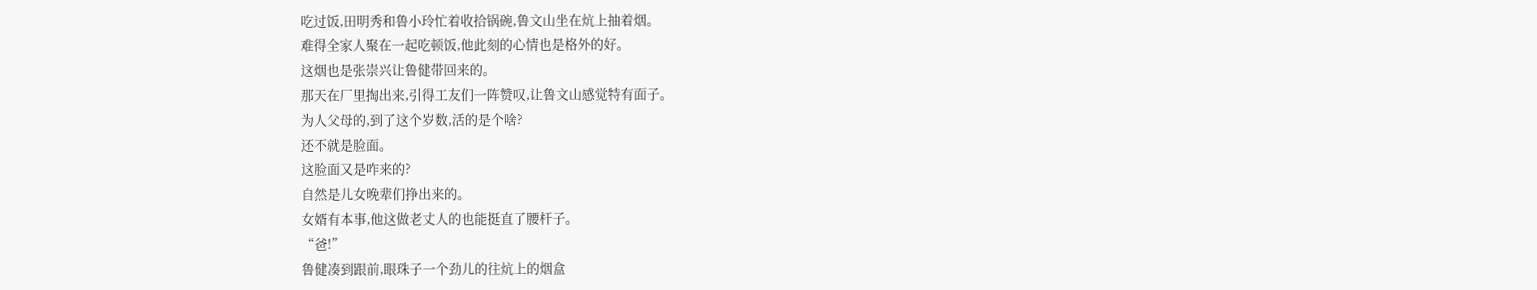吃过饭,田明秀和鲁小玲忙着收拾锅碗,鲁文山坐在炕上抽着烟。
难得全家人聚在一起吃顿饭,他此刻的心情也是格外的好。
这烟也是张崇兴让鲁健带回来的。
那天在厂里掏出来,引得工友们一阵赞叹,让鲁文山感觉特有面子。
为人父母的,到了这个岁数,活的是个啥?
还不就是脸面。
这脸面又是咋来的?
自然是儿女晚辈们挣出来的。
女婿有本事,他这做老丈人的也能挺直了腰杆子。
“爸!”
鲁健凑到跟前,眼珠子一个劲儿的往炕上的烟盒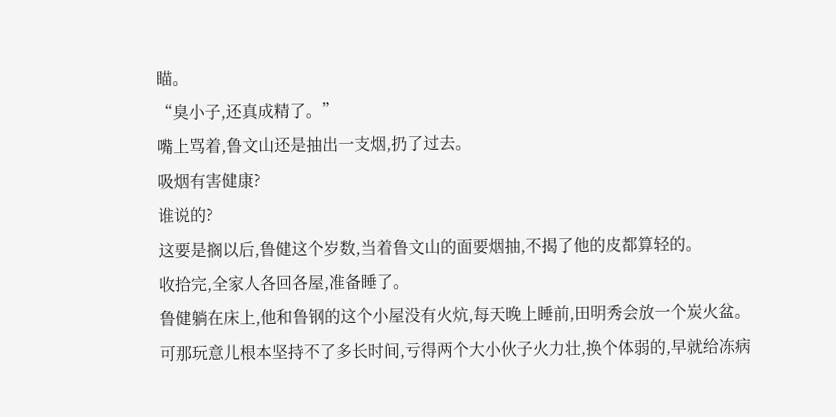瞄。
“臭小子,还真成精了。”
嘴上骂着,鲁文山还是抽出一支烟,扔了过去。
吸烟有害健康?
谁说的?
这要是搁以后,鲁健这个岁数,当着鲁文山的面要烟抽,不揭了他的皮都算轻的。
收拾完,全家人各回各屋,准备睡了。
鲁健躺在床上,他和鲁钢的这个小屋没有火炕,每天晚上睡前,田明秀会放一个炭火盆。
可那玩意儿根本坚持不了多长时间,亏得两个大小伙子火力壮,换个体弱的,早就给冻病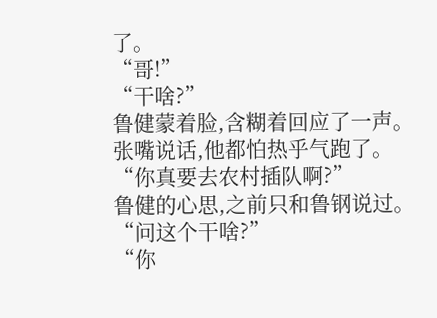了。
“哥!”
“干啥?”
鲁健蒙着脸,含糊着回应了一声。
张嘴说话,他都怕热乎气跑了。
“你真要去农村插队啊?”
鲁健的心思,之前只和鲁钢说过。
“问这个干啥?”
“你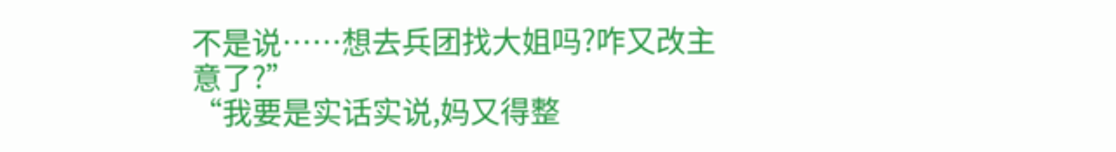不是说……想去兵团找大姐吗?咋又改主意了?”
“我要是实话实说,妈又得整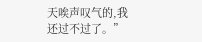天唉声叹气的,我还过不过了。”